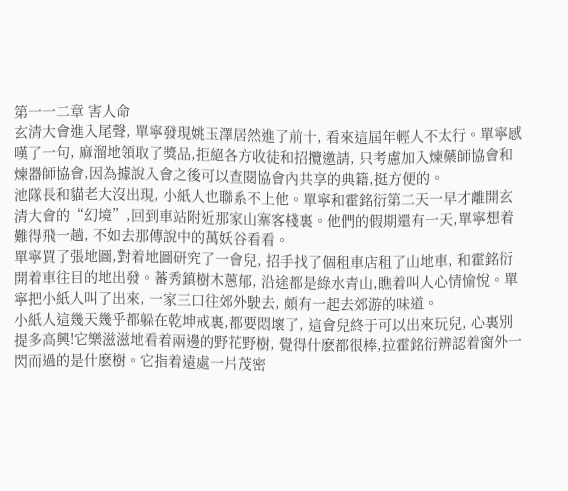第一一二章 害人命
玄清大會進入尾聲, 單寧發現姚玉澤居然進了前十, 看來這屆年輕人不太行。單寧感嘆了一句, 麻溜地領取了獎品,拒絕各方收徒和招攬邀請, 只考慮加入煉藥師協會和煉器師協會,因為據說入會之後可以查閱協會內共享的典籍,挺方便的。
池隊長和貓老大沒出現, 小紙人也聯系不上他。單寧和霍銘衍第二天一早才離開玄清大會的“幻境”,回到車站附近那家山寨客棧裏。他們的假期還有一天,單寧想着難得飛一趟, 不如去那傳說中的萬妖谷看看。
單寧買了張地圖,對着地圖研究了一會兒, 招手找了個租車店租了山地車, 和霍銘衍開着車往目的地出發。蕃秀鎮樹木蔥郁, 沿途都是綠水青山,瞧着叫人心情愉悅。單寧把小紙人叫了出來, 一家三口往郊外駛去, 頗有一起去郊游的味道。
小紙人這幾天幾乎都躲在乾坤戒裏,都要悶壞了, 這會兒終于可以出來玩兒, 心裏別提多高興!它樂滋滋地看着兩邊的野花野樹, 覺得什麽都很棒,拉霍銘衍辨認着窗外一閃而過的是什麽樹。它指着遠處一片茂密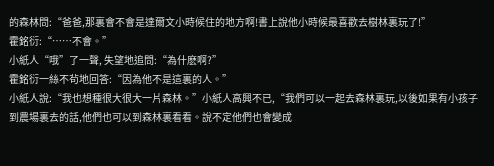的森林問:“爸爸,那裏會不會是達爾文小時候住的地方啊!書上說他小時候最喜歡去樹林裏玩了!”
霍銘衍:“……不會。”
小紙人“哦”了一聲, 失望地追問:“為什麽啊?”
霍銘衍一絲不茍地回答:“因為他不是這裏的人。”
小紙人說:“我也想種很大很大一片森林。”小紙人高興不已,“我們可以一起去森林裏玩,以後如果有小孩子到農場裏去的話,他們也可以到森林裏看看。說不定他們也會變成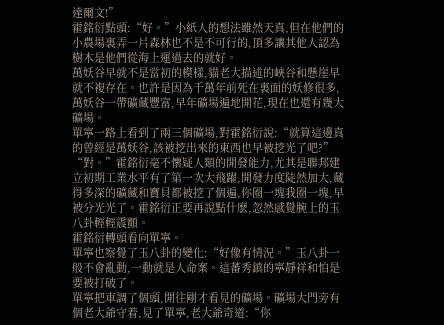達爾文!”
霍銘衍點頭:“好。”小紙人的想法雖然天真,但在他們的小農場裏弄一片森林也不是不可行的,頂多讓其他人認為樹木是他們從海上運過去的就好。
萬妖谷早就不是當初的模樣,貓老大描述的峽谷和懸崖早就不複存在。也許是因為千萬年前死在裏面的妖修很多,萬妖谷一帶礦藏豐富,早年礦場遍地開花,現在也還有幾大礦場。
單寧一路上看到了兩三個礦場,對霍銘衍說:“就算這邊真的曾經是萬妖谷,該被挖出來的東西也早被挖光了吧?”
“對。”霍銘衍毫不懷疑人類的開發能力,尤其是聯邦建立初期工業水平有了第一次大飛躍,開發力度陡然加大,藏得多深的礦藏和寶貝都被挖了個遍,你圈一塊我圈一塊,早被分光光了。霍銘衍正要再說點什麽,忽然感覺腕上的玉八卦輕輕震顫。
霍銘衍轉頭看向單寧。
單寧也察覺了玉八卦的變化:“好像有情況。”玉八卦一般不會亂動,一動就是人命案。這蕃秀鎮的寧靜祥和怕是要被打破了。
單寧把車調了個頭,開往剛才看見的礦場。礦場大門旁有個老大爺守着,見了單寧,老大爺奇道:“你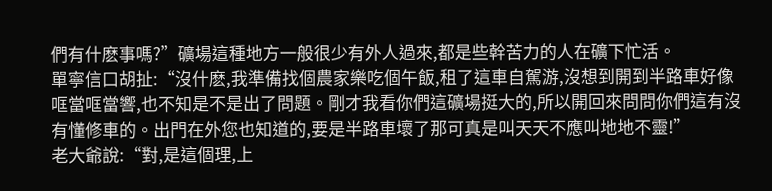們有什麽事嗎?”礦場這種地方一般很少有外人過來,都是些幹苦力的人在礦下忙活。
單寧信口胡扯:“沒什麽,我準備找個農家樂吃個午飯,租了這車自駕游,沒想到開到半路車好像哐當哐當響,也不知是不是出了問題。剛才我看你們這礦場挺大的,所以開回來問問你們這有沒有懂修車的。出門在外您也知道的,要是半路車壞了那可真是叫天天不應叫地地不靈!”
老大爺說:“對,是這個理,上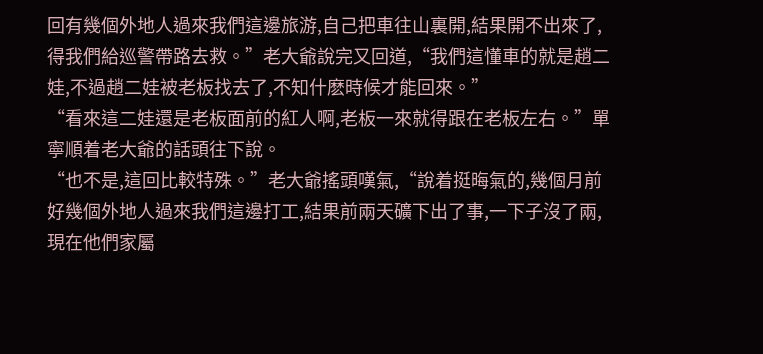回有幾個外地人過來我們這邊旅游,自己把車往山裏開,結果開不出來了,得我們給巡警帶路去救。”老大爺說完又回道,“我們這懂車的就是趙二娃,不過趙二娃被老板找去了,不知什麽時候才能回來。”
“看來這二娃還是老板面前的紅人啊,老板一來就得跟在老板左右。”單寧順着老大爺的話頭往下說。
“也不是,這回比較特殊。”老大爺搖頭嘆氣,“說着挺晦氣的,幾個月前好幾個外地人過來我們這邊打工,結果前兩天礦下出了事,一下子沒了兩,現在他們家屬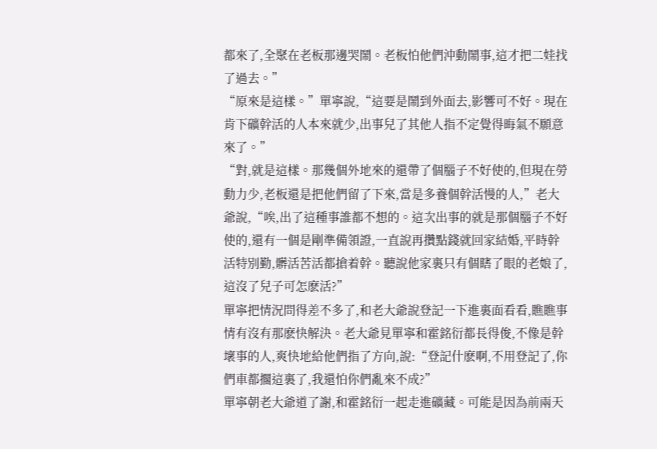都來了,全聚在老板那邊哭鬧。老板怕他們沖動鬧事,這才把二娃找了過去。”
“原來是這樣。”單寧說,“這要是鬧到外面去,影響可不好。現在肯下礦幹活的人本來就少,出事兒了其他人指不定覺得晦氣不願意來了。”
“對,就是這樣。那幾個外地來的還帶了個腦子不好使的,但現在勞動力少,老板還是把他們留了下來,當是多養個幹活慢的人,”老大爺說,“唉,出了這種事誰都不想的。這次出事的就是那個腦子不好使的,還有一個是剛準備領證,一直說再攢點錢就回家結婚,平時幹活特別勤,髒活苦活都搶着幹。聽說他家裏只有個瞎了眼的老娘了,這沒了兒子可怎麽活?”
單寧把情況問得差不多了,和老大爺說登記一下進裏面看看,瞧瞧事情有沒有那麽快解決。老大爺見單寧和霍銘衍都長得俊,不像是幹壞事的人,爽快地給他們指了方向,說:“登記什麽啊,不用登記了,你們車都擱這裏了,我還怕你們亂來不成?”
單寧朝老大爺道了謝,和霍銘衍一起走進礦藏。可能是因為前兩天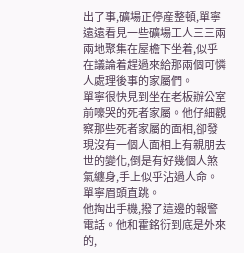出了事,礦場正停産整頓,單寧遠遠看見一些礦場工人三三兩兩地聚集在屋檐下坐着,似乎在議論着趕過來給那兩個可憐人處理後事的家屬們。
單寧很快見到坐在老板辦公室前嚎哭的死者家屬。他仔細觀察那些死者家屬的面相,卻發現沒有一個人面相上有親朋去世的變化,倒是有好幾個人煞氣纏身,手上似乎沾過人命。
單寧眉頭直跳。
他掏出手機,撥了這邊的報警電話。他和霍銘衍到底是外來的,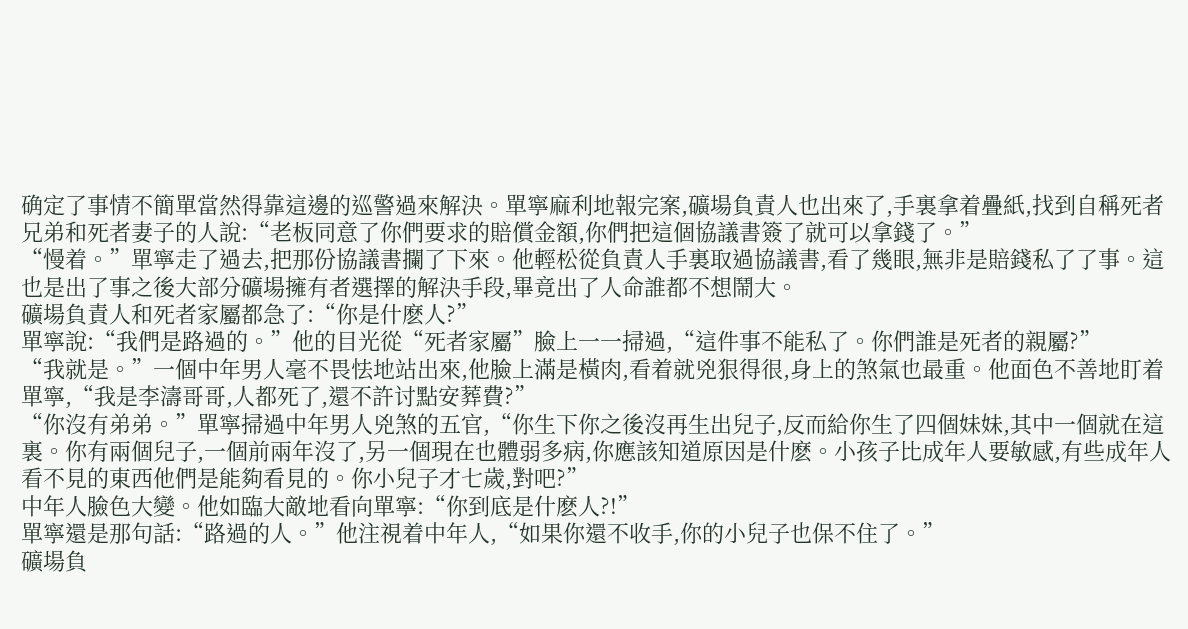确定了事情不簡單當然得靠這邊的巡警過來解決。單寧麻利地報完案,礦場負責人也出來了,手裏拿着疊紙,找到自稱死者兄弟和死者妻子的人說:“老板同意了你們要求的賠償金額,你們把這個協議書簽了就可以拿錢了。”
“慢着。”單寧走了過去,把那份協議書攔了下來。他輕松從負責人手裏取過協議書,看了幾眼,無非是賠錢私了了事。這也是出了事之後大部分礦場擁有者選擇的解決手段,畢竟出了人命誰都不想鬧大。
礦場負責人和死者家屬都急了:“你是什麽人?”
單寧說:“我們是路過的。”他的目光從“死者家屬”臉上一一掃過,“這件事不能私了。你們誰是死者的親屬?”
“我就是。”一個中年男人毫不畏怯地站出來,他臉上滿是橫肉,看着就兇狠得很,身上的煞氣也最重。他面色不善地盯着單寧,“我是李濤哥哥,人都死了,還不許讨點安葬費?”
“你沒有弟弟。”單寧掃過中年男人兇煞的五官,“你生下你之後沒再生出兒子,反而給你生了四個妹妹,其中一個就在這裏。你有兩個兒子,一個前兩年沒了,另一個現在也體弱多病,你應該知道原因是什麽。小孩子比成年人要敏感,有些成年人看不見的東西他們是能夠看見的。你小兒子才七歲,對吧?”
中年人臉色大變。他如臨大敵地看向單寧:“你到底是什麽人?!”
單寧還是那句話:“路過的人。”他注視着中年人,“如果你還不收手,你的小兒子也保不住了。”
礦場負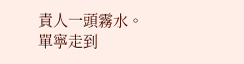責人一頭霧水。
單寧走到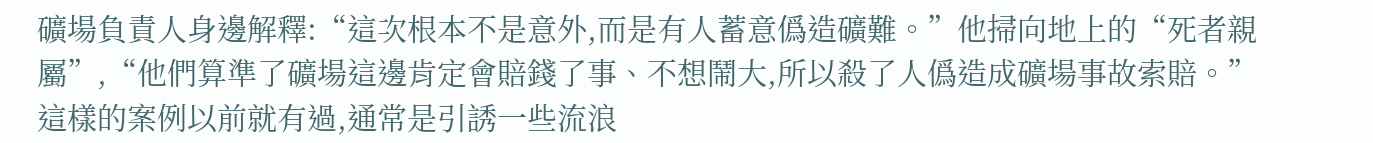礦場負責人身邊解釋:“這次根本不是意外,而是有人蓄意僞造礦難。”他掃向地上的“死者親屬”,“他們算準了礦場這邊肯定會賠錢了事、不想鬧大,所以殺了人僞造成礦場事故索賠。”
這樣的案例以前就有過,通常是引誘一些流浪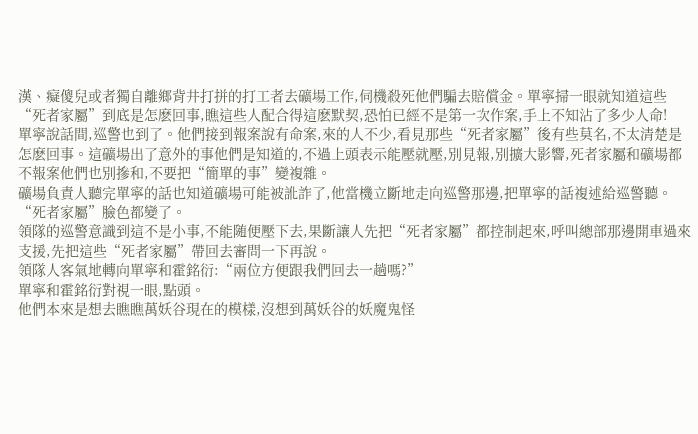漢、癡傻兒或者獨自離鄉背井打拼的打工者去礦場工作,伺機殺死他們騙去賠償金。單寧掃一眼就知道這些“死者家屬”到底是怎麽回事,瞧這些人配合得這麽默契,恐怕已經不是第一次作案,手上不知沾了多少人命!
單寧說話間,巡警也到了。他們接到報案說有命案,來的人不少,看見那些“死者家屬”後有些莫名,不太清楚是怎麽回事。這礦場出了意外的事他們是知道的,不過上頭表示能壓就壓,別見報,別擴大影響,死者家屬和礦場都不報案他們也別摻和,不要把“簡單的事”變複雜。
礦場負責人聽完單寧的話也知道礦場可能被訛詐了,他當機立斷地走向巡警那邊,把單寧的話複述給巡警聽。
“死者家屬”臉色都變了。
領隊的巡警意識到這不是小事,不能随便壓下去,果斷讓人先把“死者家屬”都控制起來,呼叫總部那邊開車過來支援,先把這些“死者家屬”帶回去審問一下再說。
領隊人客氣地轉向單寧和霍銘衍:“兩位方便跟我們回去一趟嗎?”
單寧和霍銘衍對視一眼,點頭。
他們本來是想去瞧瞧萬妖谷現在的模樣,沒想到萬妖谷的妖魔鬼怪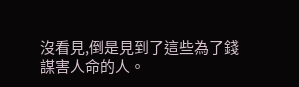沒看見,倒是見到了這些為了錢謀害人命的人。